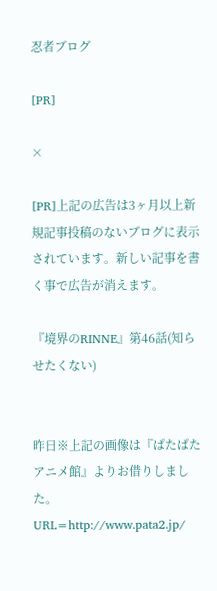忍者ブログ

[PR]

×

[PR]上記の広告は3ヶ月以上新規記事投稿のないブログに表示されています。新しい記事を書く事で広告が消えます。

『境界のRINNE』第46話(知らせたくない)


昨日※上記の画像は『ぱたぱたアニメ館』よりお借りしました。
URL=http://www.pata2.jp/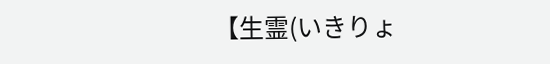【生霊(いきりょ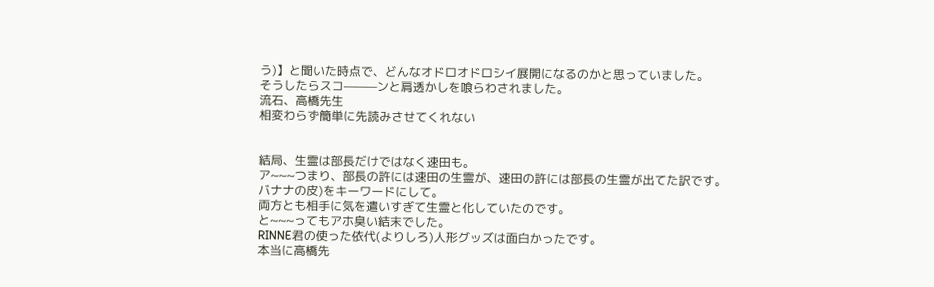う)】と聞いた時点で、どんなオドロオドロシイ展開になるのかと思っていました。
そうしたらスコ———ンと肩透かしを喰らわされました。
流石、高橋先生
相変わらず簡単に先読みさせてくれない


結局、生霊は部長だけではなく速田も。
ア~~~つまり、部長の許には速田の生霊が、速田の許には部長の生霊が出てた訳です。
バナナの皮)をキーワードにして。
両方とも相手に気を遣いすぎて生霊と化していたのです。
と~~~ってもアホ臭い結末でした。
RINNE君の使った依代(よりしろ)人形グッズは面白かったです。
本当に高橋先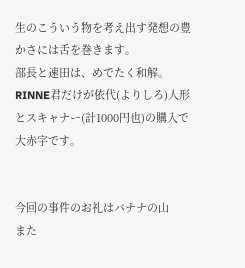生のこういう物を考え出す発想の豊かさには舌を巻きます。
部長と速田は、めでたく和解。
RINNE君だけが依代(よりしろ)人形とスキャナー(計1000円也)の購入で大赤字です。


今回の事件のお礼はバナナの山
また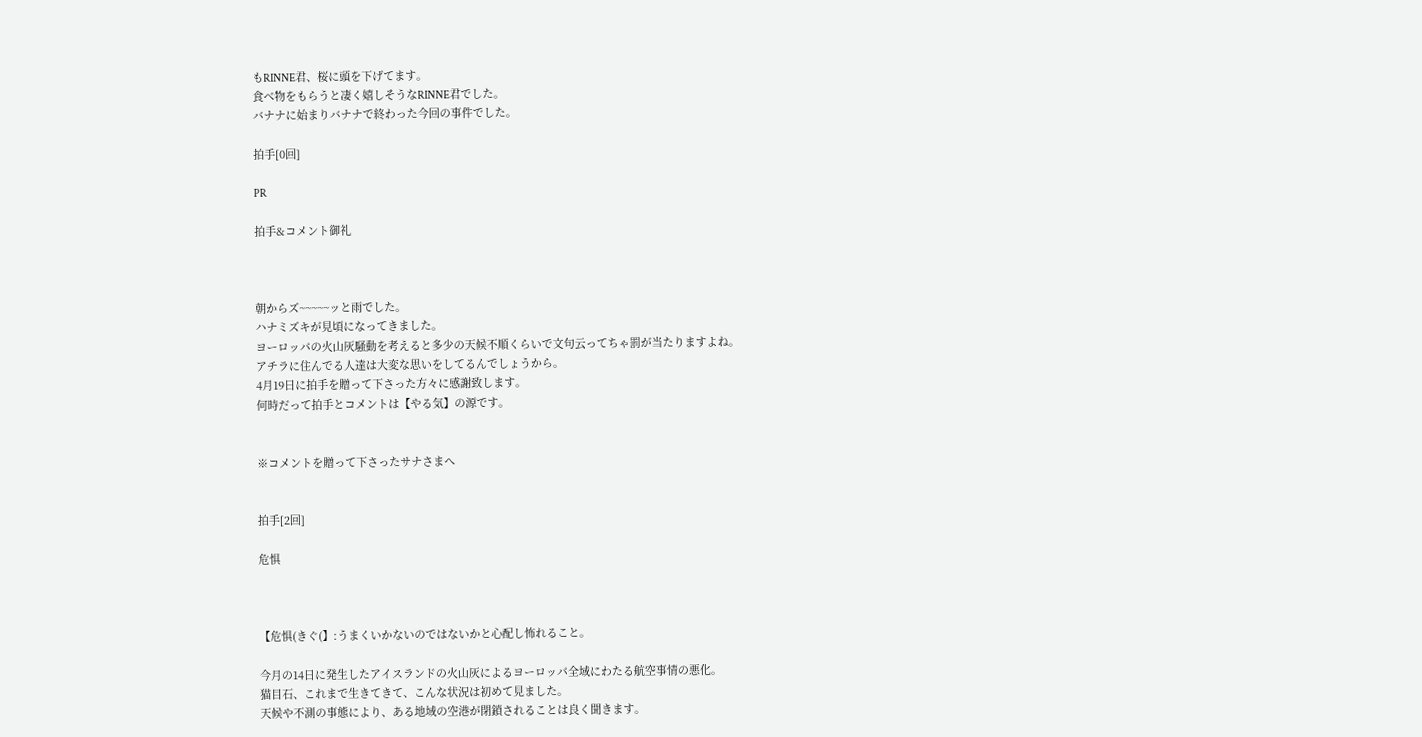もRINNE君、桜に頭を下げてます。
食べ物をもらうと凄く嬉しそうなRINNE君でした。
バナナに始まりバナナで終わった今回の事件でした。

拍手[0回]

PR

拍手&コメント御礼



朝からズ~~~~~ッと雨でした。
ハナミズキが見頃になってきました。
ヨーロッパの火山灰騒動を考えると多少の天候不順くらいで文句云ってちゃ罰が当たりますよね。
アチラに住んでる人達は大変な思いをしてるんでしょうから。
4月19日に拍手を贈って下さった方々に感謝致します。
何時だって拍手とコメントは【やる気】の源です。


※コメントを贈って下さったサナさまへ


拍手[2回]

危惧



【危惧(きぐ(】:うまくいかないのではないかと心配し怖れること。

今月の14日に発生したアイスランドの火山灰によるヨーロッパ全域にわたる航空事情の悪化。
猫目石、これまで生きてきて、こんな状況は初めて見ました。
天候や不測の事態により、ある地域の空港が閉鎖されることは良く聞きます。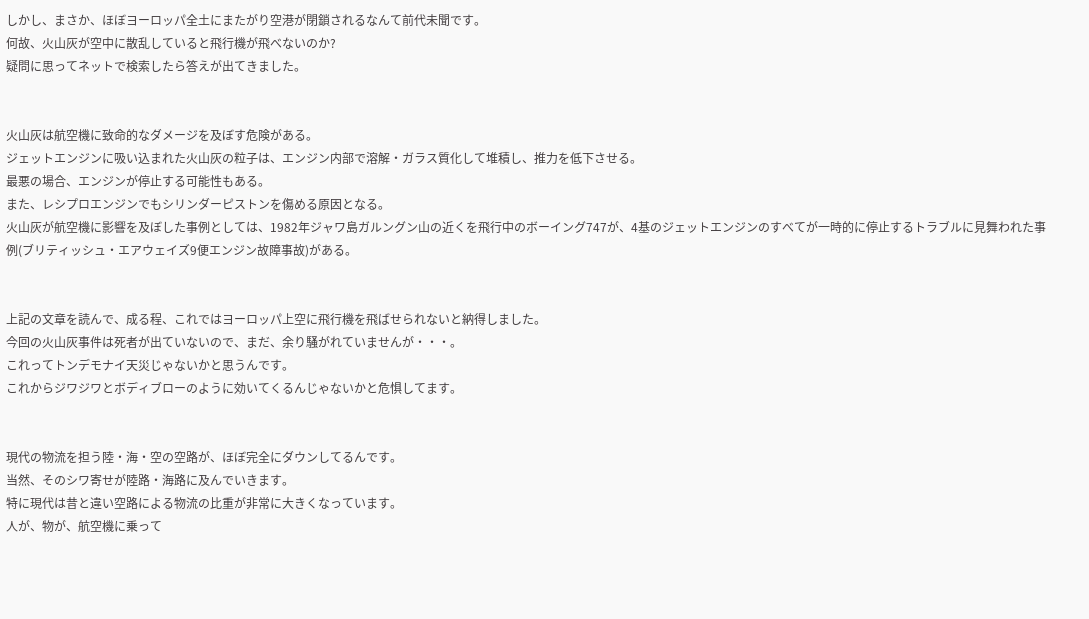しかし、まさか、ほぼヨーロッパ全土にまたがり空港が閉鎖されるなんて前代未聞です。
何故、火山灰が空中に散乱していると飛行機が飛べないのか?
疑問に思ってネットで検索したら答えが出てきました。


火山灰は航空機に致命的なダメージを及ぼす危険がある。
ジェットエンジンに吸い込まれた火山灰の粒子は、エンジン内部で溶解・ガラス質化して堆積し、推力を低下させる。
最悪の場合、エンジンが停止する可能性もある。
また、レシプロエンジンでもシリンダーピストンを傷める原因となる。
火山灰が航空機に影響を及ぼした事例としては、1982年ジャワ島ガルングン山の近くを飛行中のボーイング747が、4基のジェットエンジンのすべてが一時的に停止するトラブルに見舞われた事例(ブリティッシュ・エアウェイズ9便エンジン故障事故)がある。


上記の文章を読んで、成る程、これではヨーロッパ上空に飛行機を飛ばせられないと納得しました。
今回の火山灰事件は死者が出ていないので、まだ、余り騒がれていませんが・・・。
これってトンデモナイ天災じゃないかと思うんです。
これからジワジワとボディブローのように効いてくるんじゃないかと危惧してます。


現代の物流を担う陸・海・空の空路が、ほぼ完全にダウンしてるんです。
当然、そのシワ寄せが陸路・海路に及んでいきます。
特に現代は昔と違い空路による物流の比重が非常に大きくなっています。
人が、物が、航空機に乗って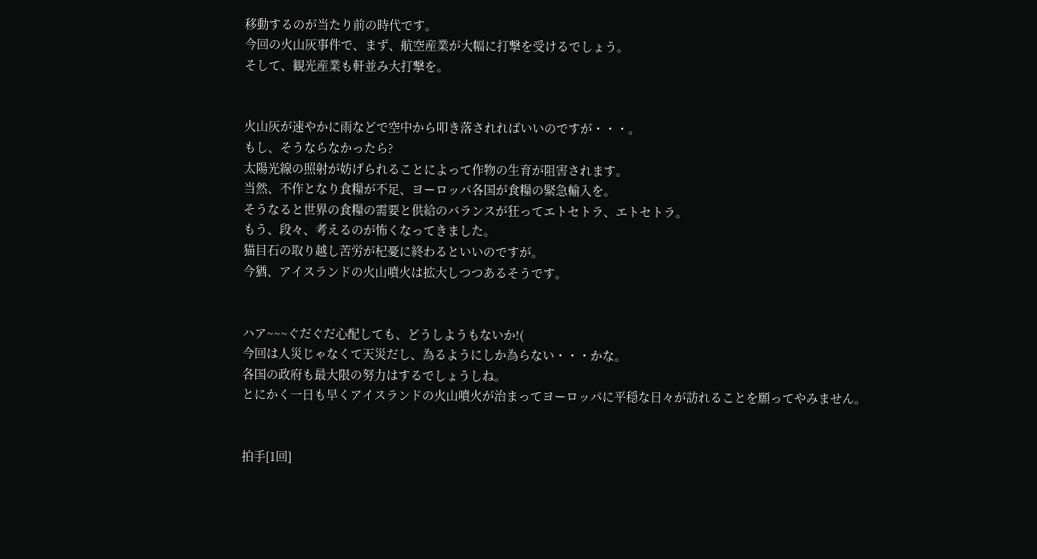移動するのが当たり前の時代です。
今回の火山灰事件で、まず、航空産業が大幅に打撃を受けるでしょう。
そして、観光産業も軒並み大打撃を。


火山灰が速やかに雨などで空中から叩き落されればいいのですが・・・。
もし、そうならなかったら?
太陽光線の照射が妨げられることによって作物の生育が阻害されます。
当然、不作となり食糧が不足、ヨーロッパ各国が食糧の緊急輸入を。
そうなると世界の食糧の需要と供給のバランスが狂ってエトセトラ、エトセトラ。
もう、段々、考えるのが怖くなってきました。
猫目石の取り越し苦労が杞憂に終わるといいのですが。
今猶、アイスランドの火山噴火は拡大しつつあるそうです。


ハア~~~ぐだぐだ心配しても、どうしようもないか!(
今回は人災じゃなくて天災だし、為るようにしか為らない・・・かな。
各国の政府も最大限の努力はするでしょうしね。
とにかく一日も早くアイスランドの火山噴火が治まってヨーロッパに平穏な日々が訪れることを願ってやみません。


拍手[1回]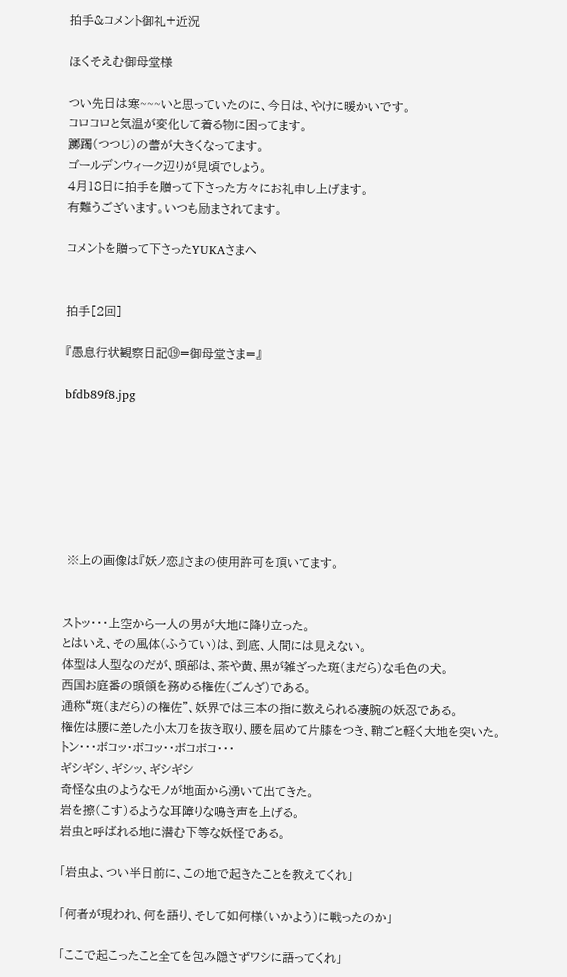拍手&コメント御礼+近況

ほくそえむ御母堂様

つい先日は寒~~~いと思っていたのに、今日は、やけに暖かいです。
コロコロと気温が変化して着る物に困ってます。
躑躅(つつじ)の蕾が大きくなってます。
ゴールデンウィーク辺りが見頃でしょう。
4月18日に拍手を贈って下さった方々にお礼申し上げます。
有難うございます。いつも励まされてます。

コメントを贈って下さったYUKAさまへ


拍手[2回]

『愚息行状観察日記⑲=御母堂さま=』

bfdb89f8.jpg







 ※上の画像は『妖ノ恋』さまの使用許可を頂いてます。


ストッ・・・上空から一人の男が大地に降り立った。
とはいえ、その風体(ふうてい)は、到底、人間には見えない。
体型は人型なのだが、頭部は、茶や黄、黒が雑ざった斑(まだら)な毛色の犬。
西国お庭番の頭領を務める権佐(ごんざ)である。
通称“斑(まだら)の権佐”、妖界では三本の指に数えられる凄腕の妖忍である。
権佐は腰に差した小太刀を抜き取り、腰を屈めて片膝をつき、鞘ごと軽く大地を突いた。
トン・・・ボコッ・ボコッ・・ボコボコ・・・
ギシギシ、ギシッ、ギシギシ
奇怪な虫のようなモノが地面から湧いて出てきた。
岩を擦(こす)るような耳障りな鳴き声を上げる。
岩虫と呼ばれる地に潜む下等な妖怪である。

「岩虫よ、つい半日前に、この地で起きたことを教えてくれ」

「何者が現われ、何を語り、そして如何様(いかよう)に戦ったのか」

「ここで起こったこと全てを包み隠さずワシに語ってくれ」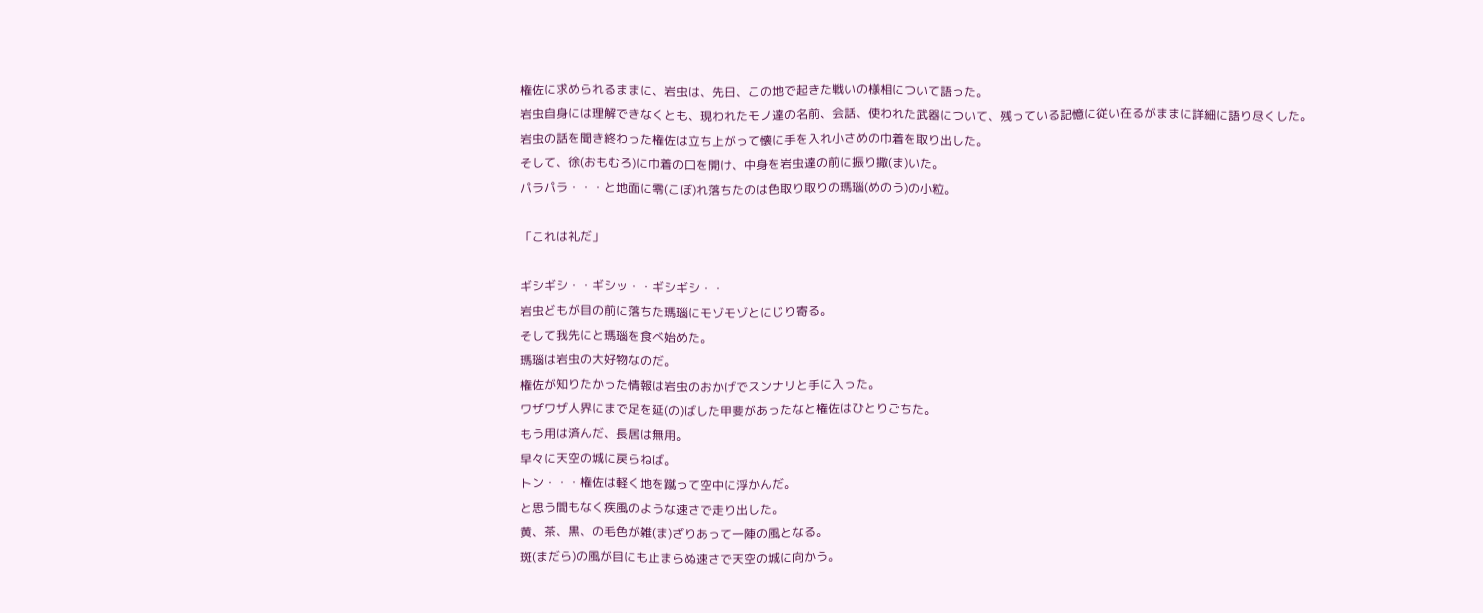権佐に求められるままに、岩虫は、先日、この地で起きた戦いの様相について語った。
岩虫自身には理解できなくとも、現われたモノ達の名前、会話、使われた武器について、残っている記憶に従い在るがままに詳細に語り尽くした。
岩虫の話を聞き終わった権佐は立ち上がって懐に手を入れ小さめの巾着を取り出した。
そして、徐(おもむろ)に巾着の口を開け、中身を岩虫達の前に振り撒(ま)いた。
パラパラ・・・と地面に零(こぼ)れ落ちたのは色取り取りの瑪瑙(めのう)の小粒。

「これは礼だ」

ギシギシ・・ギシッ・・ギシギシ・・
岩虫どもが目の前に落ちた瑪瑙にモゾモゾとにじり寄る。
そして我先にと瑪瑙を食べ始めた。
瑪瑙は岩虫の大好物なのだ。
権佐が知りたかった情報は岩虫のおかげでスンナリと手に入った。
ワザワザ人界にまで足を延(の)ばした甲斐があったなと権佐はひとりごちた。
もう用は済んだ、長居は無用。
早々に天空の城に戻らねば。
トン・・・権佐は軽く地を蹴って空中に浮かんだ。
と思う間もなく疾風のような速さで走り出した。
黄、茶、黒、の毛色が雑(ま)ざりあって一陣の風となる。
斑(まだら)の風が目にも止まらぬ速さで天空の城に向かう。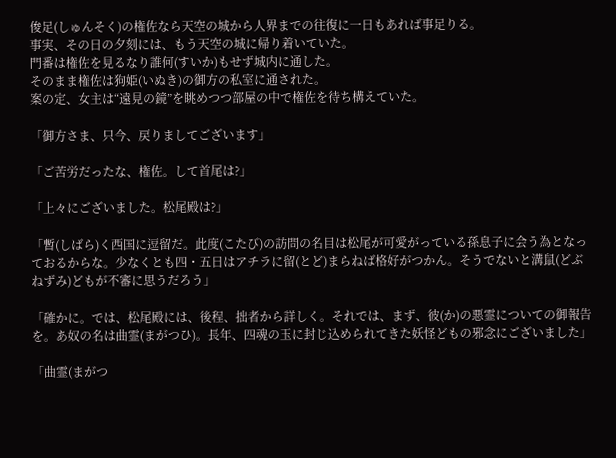俊足(しゅんそく)の権佐なら天空の城から人界までの往復に一日もあれば事足りる。
事実、その日の夕刻には、もう天空の城に帰り着いていた。
門番は権佐を見るなり誰何(すいか)もせず城内に通した。
そのまま権佐は狗姫(いぬき)の御方の私室に通された。
案の定、女主は“遠見の鏡”を眺めつつ部屋の中で権佐を待ち構えていた。

「御方さま、只今、戻りましてございます」

「ご苦労だったな、権佐。して首尾は?」

「上々にございました。松尾殿は?」

「暫(しばら)く西国に逗留だ。此度(こたび)の訪問の名目は松尾が可愛がっている孫息子に会う為となっておるからな。少なくとも四・五日はアチラに留(とど)まらねば格好がつかん。そうでないと溝鼠(どぶねずみ)どもが不審に思うだろう」

「確かに。では、松尾殿には、後程、拙者から詳しく。それでは、まず、彼(か)の悪霊についての御報告を。あ奴の名は曲霊(まがつひ)。長年、四魂の玉に封じ込められてきた妖怪どもの邪念にございました」

「曲霊(まがつ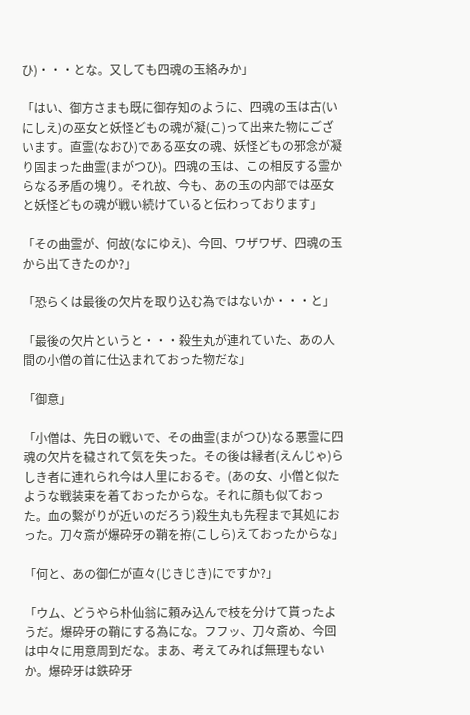ひ)・・・とな。又しても四魂の玉絡みか」

「はい、御方さまも既に御存知のように、四魂の玉は古(いにしえ)の巫女と妖怪どもの魂が凝(こ)って出来た物にございます。直霊(なおひ)である巫女の魂、妖怪どもの邪念が凝り固まった曲霊(まがつひ)。四魂の玉は、この相反する霊からなる矛盾の塊り。それ故、今も、あの玉の内部では巫女と妖怪どもの魂が戦い続けていると伝わっております」

「その曲霊が、何故(なにゆえ)、今回、ワザワザ、四魂の玉から出てきたのか?」

「恐らくは最後の欠片を取り込む為ではないか・・・と」

「最後の欠片というと・・・殺生丸が連れていた、あの人間の小僧の首に仕込まれておった物だな」

「御意」

「小僧は、先日の戦いで、その曲霊(まがつひ)なる悪霊に四魂の欠片を穢されて気を失った。その後は縁者(えんじゃ)らしき者に連れられ今は人里におるぞ。(あの女、小僧と似たような戦装束を着ておったからな。それに顔も似ておった。血の繫がりが近いのだろう)殺生丸も先程まで其処におった。刀々斎が爆砕牙の鞘を拵(こしら)えておったからな」

「何と、あの御仁が直々(じきじき)にですか?」

「ウム、どうやら朴仙翁に頼み込んで枝を分けて貰ったようだ。爆砕牙の鞘にする為にな。フフッ、刀々斎め、今回は中々に用意周到だな。まあ、考えてみれば無理もないか。爆砕牙は鉄砕牙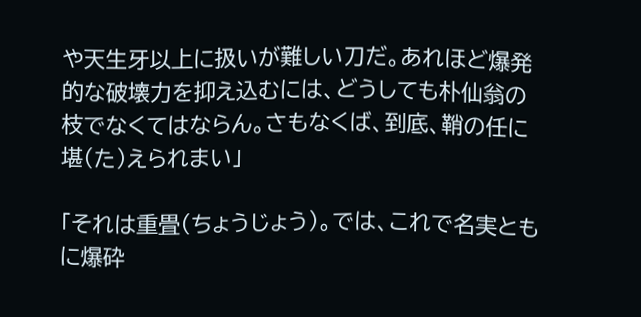や天生牙以上に扱いが難しい刀だ。あれほど爆発的な破壊力を抑え込むには、どうしても朴仙翁の枝でなくてはならん。さもなくば、到底、鞘の任に堪(た)えられまい」

「それは重畳(ちょうじょう)。では、これで名実ともに爆砕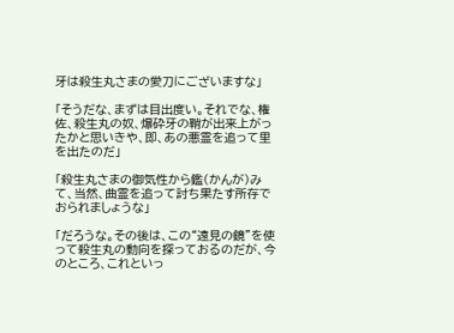牙は殺生丸さまの愛刀にございますな」

「そうだな、まずは目出度い。それでな、権佐、殺生丸の奴、爆砕牙の鞘が出来上がったかと思いきや、即、あの悪霊を追って里を出たのだ」

「殺生丸さまの御気性から鑑(かんが)みて、当然、曲霊を追って討ち果たす所存でおられましょうな」

「だろうな。その後は、この“遠見の鏡”を使って殺生丸の動向を探っておるのだが、今のところ、これといっ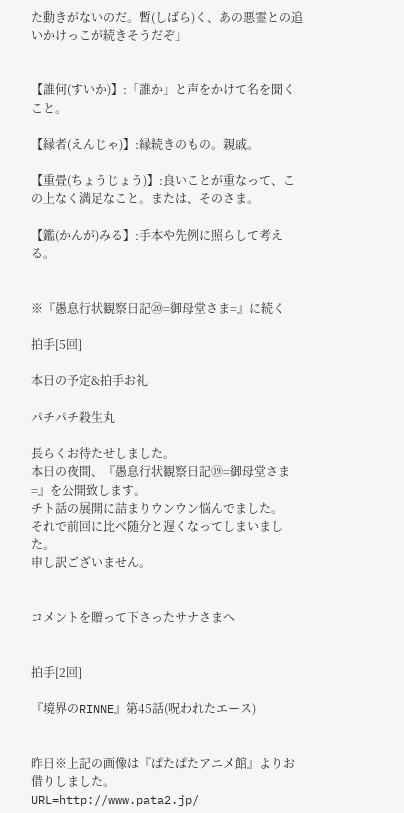た動きがないのだ。暫(しばら)く、あの悪霊との追いかけっこが続きそうだぞ」


【誰何(すいか)】:「誰か」と声をかけて名を聞くこと。

【縁者(えんじゃ)】:縁続きのもの。親戚。

【重畳(ちょうじょう)】:良いことが重なって、この上なく満足なこと。または、そのさま。

【鑑(かんが)みる】:手本や先例に照らして考える。


※『愚息行状観察日記⑳=御母堂さま=』に続く

拍手[5回]

本日の予定&拍手お礼

パチパチ殺生丸

長らくお待たせしました。
本日の夜間、『愚息行状観察日記⑲=御母堂さま=』を公開致します。
チト話の展開に詰まりウンウン悩んでました。
それで前回に比べ随分と遅くなってしまいました。
申し訳ございません。


コメントを贈って下さったサナさまへ


拍手[2回]

『境界のRINNE』第45話(呪われたエース)


昨日※上記の画像は『ぱたぱたアニメ館』よりお借りしました。
URL=http://www.pata2.jp/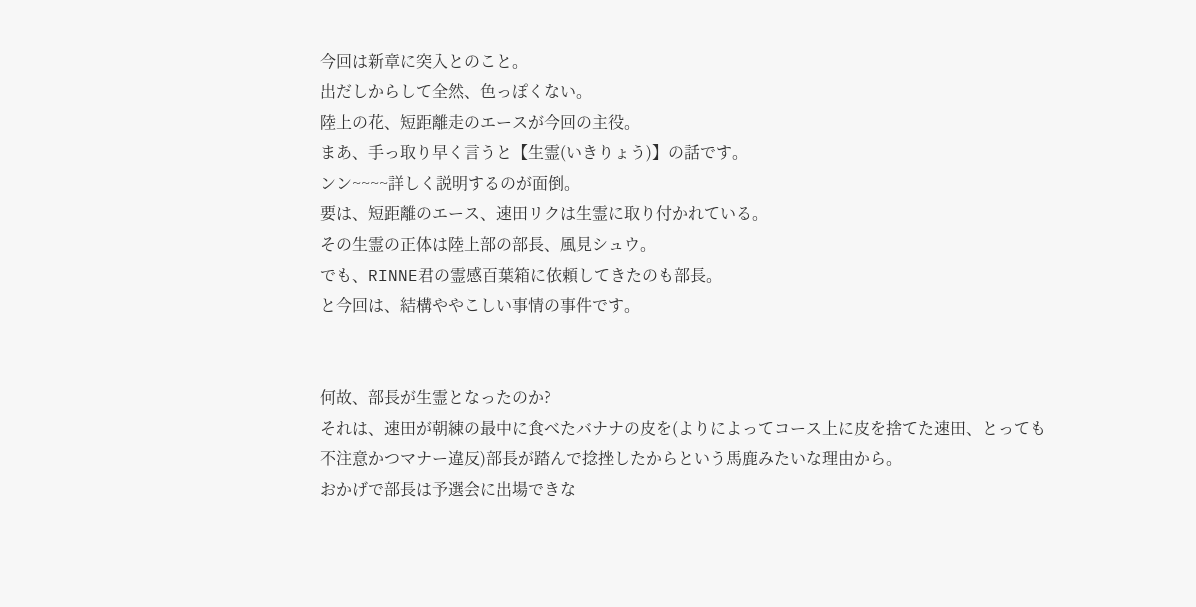今回は新章に突入とのこと。
出だしからして全然、色っぽくない。
陸上の花、短距離走のエースが今回の主役。
まあ、手っ取り早く言うと【生霊(いきりょう)】の話です。
ンン~~~~詳しく説明するのが面倒。
要は、短距離のエース、速田リクは生霊に取り付かれている。
その生霊の正体は陸上部の部長、風見シュウ。
でも、RINNE君の霊感百葉箱に依頼してきたのも部長。
と今回は、結構ややこしい事情の事件です。


何故、部長が生霊となったのか?
それは、速田が朝練の最中に食べたバナナの皮を(よりによってコース上に皮を捨てた速田、とっても不注意かつマナー違反)部長が踏んで捻挫したからという馬鹿みたいな理由から。
おかげで部長は予選会に出場できな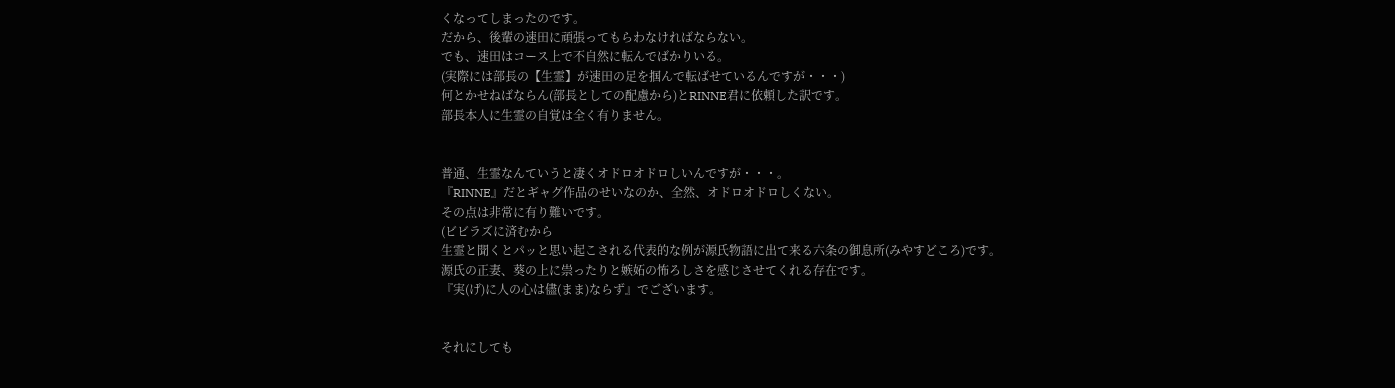くなってしまったのです。
だから、後輩の速田に頑張ってもらわなければならない。
でも、速田はコース上で不自然に転んでばかりいる。
(実際には部長の【生霊】が速田の足を掴んで転ばせているんですが・・・)
何とかせねばならん(部長としての配慮から)とRINNE君に依頼した訳です。
部長本人に生霊の自覚は全く有りません。


普通、生霊なんていうと凄くオドロオドロしいんですが・・・。
『RINNE』だとギャグ作品のせいなのか、全然、オドロオドロしくない。
その点は非常に有り難いです。
(ビビラズに済むから
生霊と聞くとパッと思い起こされる代表的な例が源氏物語に出て来る六条の御息所(みやすどころ)です。
源氏の正妻、葵の上に祟ったりと嫉妬の怖ろしさを感じさせてくれる存在です。
『実(げ)に人の心は儘(まま)ならず』でございます。


それにしても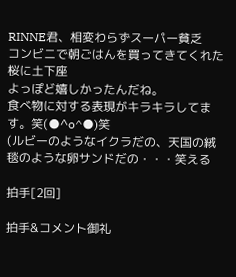RINNE君、相変わらずスーパー貧乏
コンビニで朝ごはんを買ってきてくれた桜に土下座
よっぽど嬉しかったんだね。
食べ物に対する表現がキラキラしてます。笑(●^o^●)笑
(ルビーのようなイクラだの、天国の絨毯のような卵サンドだの・・・笑える

拍手[2回]

拍手&コメント御礼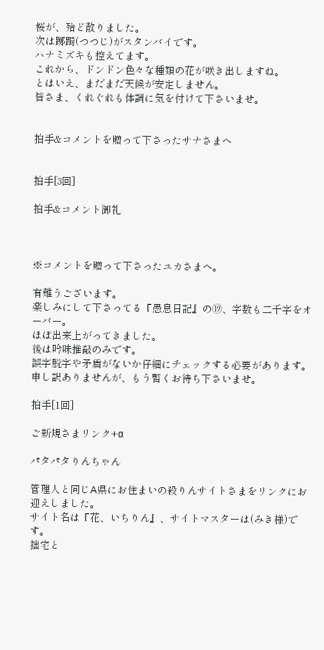桜が、殆ど散りました。
次は躑躅(つつじ)がスタンバイです。
ハナミズキも控えてます。
これから、ドンドン色々な種類の花が咲き出しますね。
とはいえ、まだまだ天候が安定しません。
皆さま、くれぐれも体調に気を付けて下さいませ。


拍手&コメントを贈って下さったサナさまへ


拍手[3回]

拍手&コメント御礼



※コメントを贈って下さったユカさまへ。

有難うございます。
楽しみにして下さってる『愚息日記』の⑲、字数も二千字をオーバー。
ほぼ出来上がってきました。
後は吟味推敲のみです。
誤字脱字や矛盾がないか仔細にチェックする必要があります。
申し訳ありませんが、もう暫くお待ち下さいませ。

拍手[1回]

ご新規さまリンク+α

パタパタりんちゃん

管理人と同じA県にお住まいの殺りんサイトさまをリンクにお迎えしました。
サイト名は『花、いちりん』、サイトマスターは(みき様)です。
拙宅と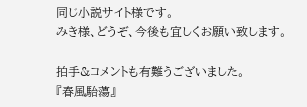同じ小説サイト様です。
みき様、どうぞ、今後も宜しくお願い致します。

拍手&コメントも有難うございました。
『春風駘蕩』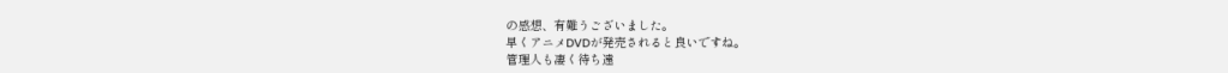の感想、有難うございました。
早くアニメDVDが発売されると良いですね。
管理人も凄く待ち遠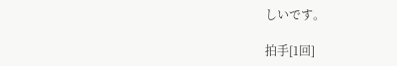しいです。

拍手[1回]